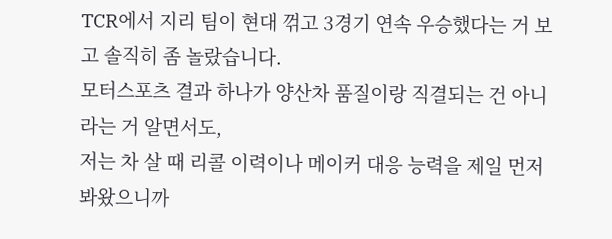TCR에서 지리 팀이 현대 꺾고 3경기 연속 우승했다는 거 보고 솔직히 좀 놀랐습니다.
모터스포츠 결과 하나가 양산차 품질이랑 직결되는 건 아니라는 거 알면서도,
저는 차 살 때 리콜 이력이나 메이커 대응 능력을 제일 먼저 봐왔으니까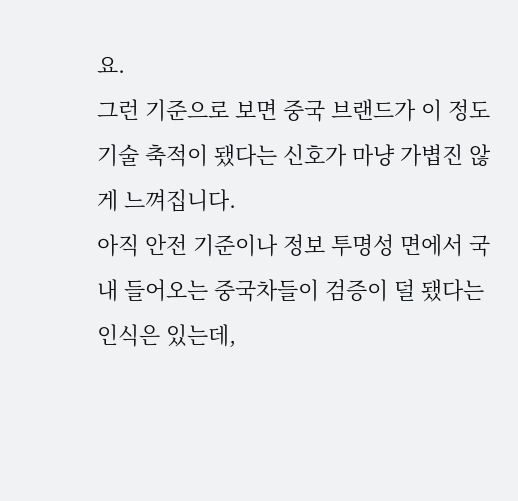요.
그런 기준으로 보면 중국 브랜드가 이 정도 기술 축적이 됐다는 신호가 마냥 가볍진 않게 느껴집니다.
아직 안전 기준이나 정보 투명성 면에서 국내 들어오는 중국차들이 검증이 덜 됐다는 인식은 있는데,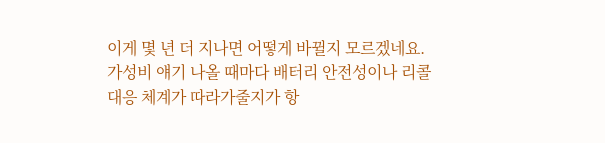이게 몇 년 더 지나면 어떻게 바뀔지 모르겠네요.
가성비 얘기 나올 때마다 배터리 안전성이나 리콜 대응 체계가 따라가줄지가 항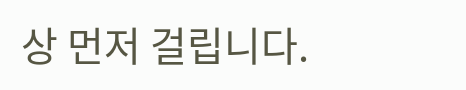상 먼저 걸립니다.